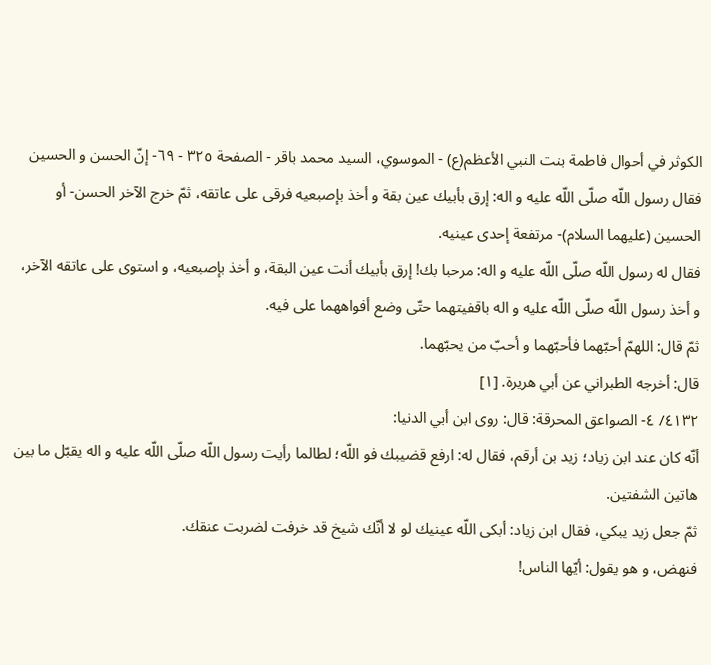الكوثر في أحوال فاطمة بنت النبي الأعظم(ع) - الموسوي، السيد محمد باقر - الصفحة ٣٢٥ - ٦٩- إنّ الحسن و الحسين
فقال رسول اللّه صلّى اللّه عليه و اله: إرق بأبيك عين بقة و أخذ بإصبعيه فرقى على عاتقه، ثمّ خرج الآخر الحسن- أو الحسين (عليهما السلام)- مرتفعة إحدى عينيه.
فقال له رسول اللّه صلّى اللّه عليه و اله: مرحبا بك! إرق بأبيك أنت عين البقة، و أخذ بإصبعيه، و استوى على عاتقه الآخر، و أخذ رسول اللّه صلّى اللّه عليه و اله باقفيتهما حتّى وضع أفواههما على فيه.
ثمّ قال: اللهمّ أحبّهما فأحبّهما و أحبّ من يحبّهما.
قال: أخرجه الطبراني عن أبي هريرة. [١]
٤١٣٢/ ٤- الصواعق المحرقة: قال: روى ابن أبي الدنيا:
أنّه كان عند ابن زياد؛ زيد بن أرقم، فقال له: ارفع قضيبك فو اللّه؛ لطالما رأيت رسول اللّه صلّى اللّه عليه و اله يقبّل ما بين هاتين الشفتين.
ثمّ جعل زيد يبكي، فقال ابن زياد: أبكى اللّه عينيك لو لا أنّك شيخ قد خرفت لضربت عنقك.
فنهض، و هو يقول: أيّها الناس!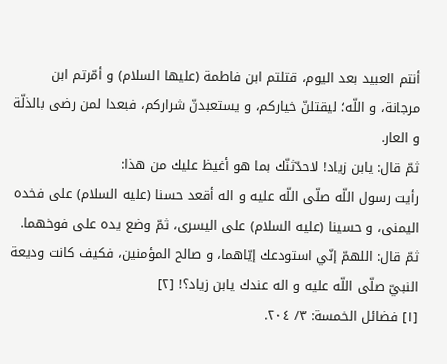أنتم العبيد بعد اليوم، قتلتم ابن فاطمة (عليها السلام) و أمّرتم ابن مرجانة، و اللّه؛ ليقتلنّ خياركم، و يستعبدنّ شراركم، فبعدا لمن رضى بالذلّة و العار.
ثمّ قال: يابن زياد! لاحدّثنّك بما هو أغيظ عليك من هذا:
رأيت رسول اللّه صلّى اللّه عليه و اله أقعد حسنا (عليه السلام) على فخده اليمنى، و حسينا (عليه السلام) على اليسرى، ثمّ وضع يده على فوخهما.
ثمّ قال: اللهمّ إنّي استودعك إيّاهما، و صالح المؤمنين، فكيف كانت وديعة النبيّ صلّى اللّه عليه و اله عندك يابن زياد؟! [٢]
[١] فضائل الخمسة: ٣/ ٢٠٤.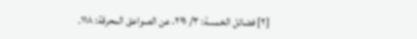[٢] فضائل الخمسة: ٣/ ٢٩١، عن الصواعق المحرقة: ١١٨.